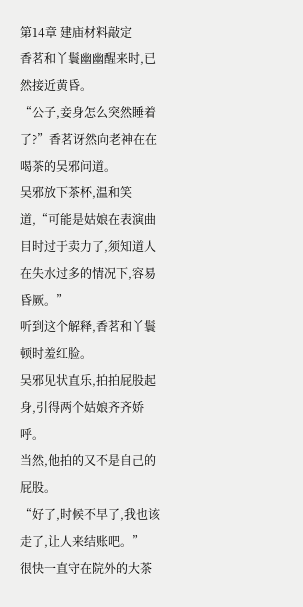第14章 建庙材料敲定
香茗和丫鬟幽幽醒来时,已然接近黄昏。
“公子,妾身怎么突然睡着了?”香茗讶然向老神在在喝茶的吴邪问道。
吴邪放下茶杯,温和笑道,“可能是姑娘在表演曲目时过于卖力了,须知道人在失水过多的情况下,容易昏厥。”
听到这个解释,香茗和丫鬟顿时羞红脸。
吴邪见状直乐,拍拍屁股起身,引得两个姑娘齐齐娇呼。
当然,他拍的又不是自己的屁股。
“好了,时候不早了,我也该走了,让人来结账吧。”
很快一直守在院外的大茶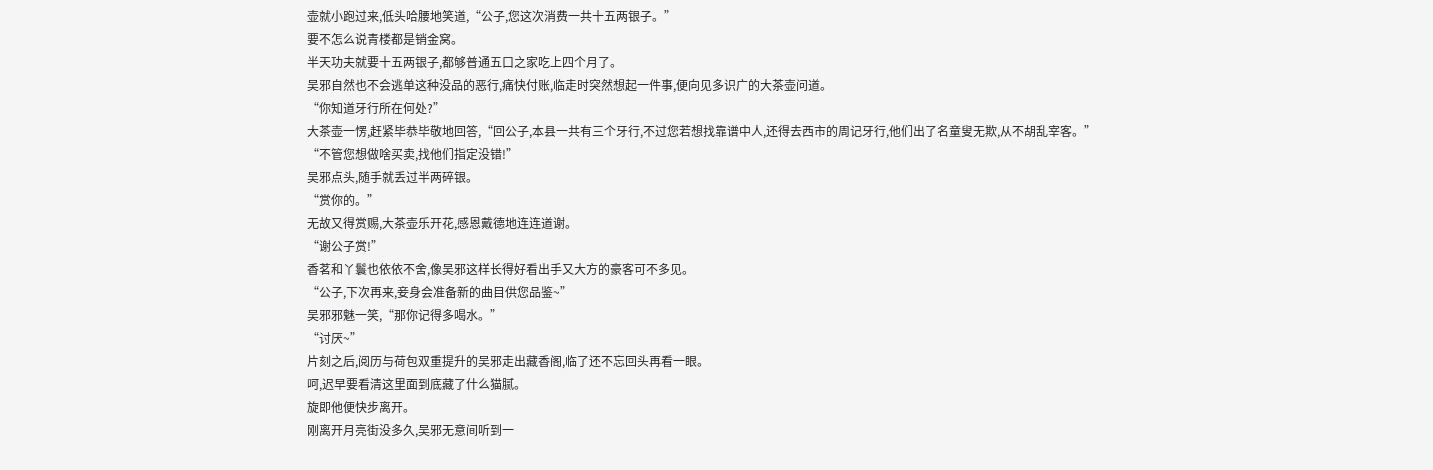壶就小跑过来,低头哈腰地笑道,“公子,您这次消费一共十五两银子。”
要不怎么说青楼都是销金窝。
半天功夫就要十五两银子,都够普通五口之家吃上四个月了。
吴邪自然也不会逃单这种没品的恶行,痛快付账,临走时突然想起一件事,便向见多识广的大茶壶问道。
“你知道牙行所在何处?”
大茶壶一愣,赶紧毕恭毕敬地回答,“回公子,本县一共有三个牙行,不过您若想找靠谱中人,还得去西市的周记牙行,他们出了名童叟无欺,从不胡乱宰客。”
“不管您想做啥买卖,找他们指定没错!”
吴邪点头,随手就丢过半两碎银。
“赏你的。”
无故又得赏赐,大茶壶乐开花,感恩戴德地连连道谢。
“谢公子赏!”
香茗和丫鬟也依依不舍,像吴邪这样长得好看出手又大方的豪客可不多见。
“公子,下次再来,妾身会准备新的曲目供您品鉴~”
吴邪邪魅一笑,“那你记得多喝水。”
“讨厌~”
片刻之后,阅历与荷包双重提升的吴邪走出藏香阁,临了还不忘回头再看一眼。
呵,迟早要看清这里面到底藏了什么猫腻。
旋即他便快步离开。
刚离开月亮街没多久,吴邪无意间听到一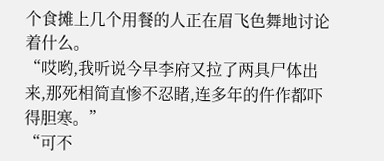个食摊上几个用餐的人正在眉飞色舞地讨论着什么。
“哎哟,我听说今早李府又拉了两具尸体出来,那死相简直惨不忍睹,连多年的仵作都吓得胆寒。”
“可不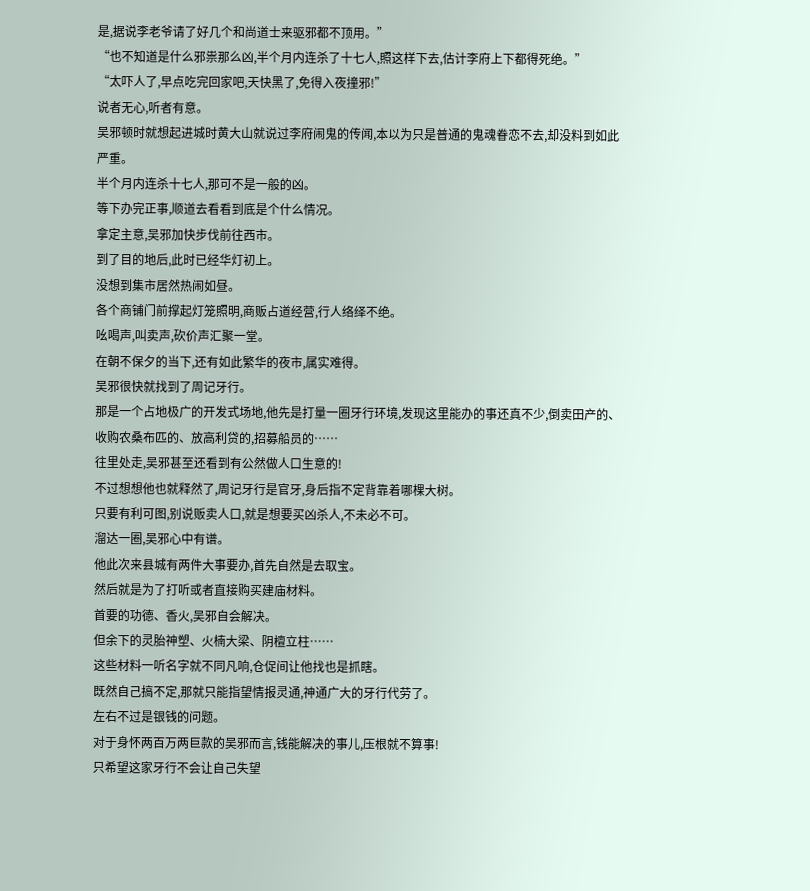是,据说李老爷请了好几个和尚道士来驱邪都不顶用。”
“也不知道是什么邪祟那么凶,半个月内连杀了十七人,照这样下去,估计李府上下都得死绝。”
“太吓人了,早点吃完回家吧,天快黑了,免得入夜撞邪!”
说者无心,听者有意。
吴邪顿时就想起进城时黄大山就说过李府闹鬼的传闻,本以为只是普通的鬼魂眷恋不去,却没料到如此严重。
半个月内连杀十七人,那可不是一般的凶。
等下办完正事,顺道去看看到底是个什么情况。
拿定主意,吴邪加快步伐前往西市。
到了目的地后,此时已经华灯初上。
没想到集市居然热闹如昼。
各个商铺门前撑起灯笼照明,商贩占道经营,行人络绎不绝。
吆喝声,叫卖声,砍价声汇聚一堂。
在朝不保夕的当下,还有如此繁华的夜市,属实难得。
吴邪很快就找到了周记牙行。
那是一个占地极广的开发式场地,他先是打量一圈牙行环境,发现这里能办的事还真不少,倒卖田产的、收购农桑布匹的、放高利贷的,招募船员的……
往里处走,吴邪甚至还看到有公然做人口生意的!
不过想想他也就释然了,周记牙行是官牙,身后指不定背靠着哪棵大树。
只要有利可图,别说贩卖人口,就是想要买凶杀人,不未必不可。
溜达一圈,吴邪心中有谱。
他此次来县城有两件大事要办,首先自然是去取宝。
然后就是为了打听或者直接购买建庙材料。
首要的功德、香火,吴邪自会解决。
但余下的灵胎神塑、火楠大梁、阴檀立柱……
这些材料一听名字就不同凡响,仓促间让他找也是抓瞎。
既然自己搞不定,那就只能指望情报灵通,神通广大的牙行代劳了。
左右不过是银钱的问题。
对于身怀两百万两巨款的吴邪而言,钱能解决的事儿,压根就不算事!
只希望这家牙行不会让自己失望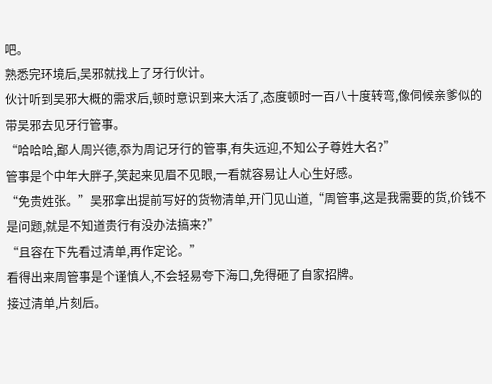吧。
熟悉完环境后,吴邪就找上了牙行伙计。
伙计听到吴邪大概的需求后,顿时意识到来大活了,态度顿时一百八十度转弯,像伺候亲爹似的带吴邪去见牙行管事。
“哈哈哈,鄙人周兴德,忝为周记牙行的管事,有失远迎,不知公子尊姓大名?”
管事是个中年大胖子,笑起来见眉不见眼,一看就容易让人心生好感。
“免贵姓张。”吴邪拿出提前写好的货物清单,开门见山道,“周管事,这是我需要的货,价钱不是问题,就是不知道贵行有没办法搞来?”
“且容在下先看过清单,再作定论。”
看得出来周管事是个谨慎人,不会轻易夸下海口,免得砸了自家招牌。
接过清单,片刻后。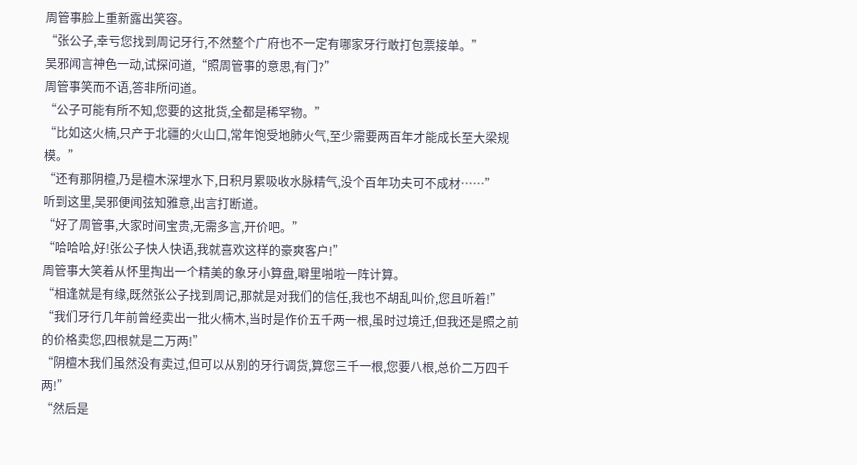周管事脸上重新露出笑容。
“张公子,幸亏您找到周记牙行,不然整个广府也不一定有哪家牙行敢打包票接单。”
吴邪闻言神色一动,试探问道,“照周管事的意思,有门?”
周管事笑而不语,答非所问道。
“公子可能有所不知,您要的这批货,全都是稀罕物。”
“比如这火楠,只产于北疆的火山口,常年饱受地肺火气,至少需要两百年才能成长至大梁规模。”
“还有那阴檀,乃是檀木深埋水下,日积月累吸收水脉精气,没个百年功夫可不成材……”
听到这里,吴邪便闻弦知雅意,出言打断道。
“好了周管事,大家时间宝贵,无需多言,开价吧。”
“哈哈哈,好!张公子快人快语,我就喜欢这样的豪爽客户!”
周管事大笑着从怀里掏出一个精美的象牙小算盘,噼里啪啦一阵计算。
“相逢就是有缘,既然张公子找到周记,那就是对我们的信任,我也不胡乱叫价,您且听着!”
“我们牙行几年前曾经卖出一批火楠木,当时是作价五千两一根,虽时过境迁,但我还是照之前的价格卖您,四根就是二万两!”
“阴檀木我们虽然没有卖过,但可以从别的牙行调货,算您三千一根,您要八根,总价二万四千两!”
“然后是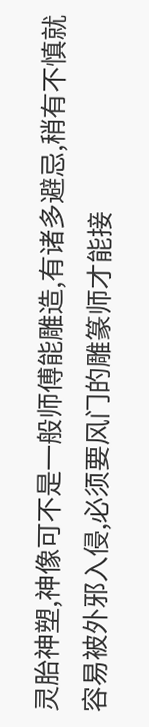灵胎神塑,神像可不是一般师傅能雕造,有诸多避忌,稍有不慎就容易被外邪入侵,必须要风门的雕篆师才能接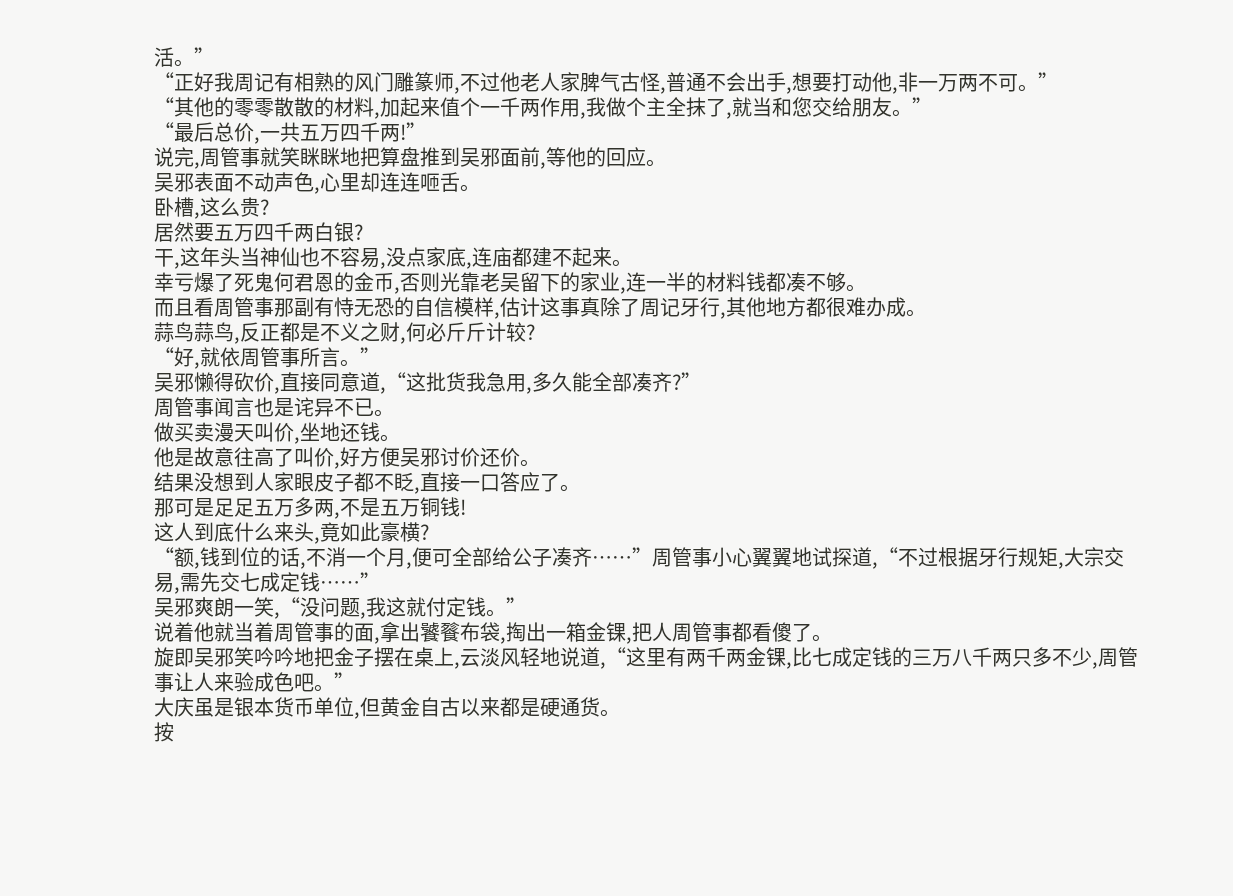活。”
“正好我周记有相熟的风门雕篆师,不过他老人家脾气古怪,普通不会出手,想要打动他,非一万两不可。”
“其他的零零散散的材料,加起来值个一千两作用,我做个主全抹了,就当和您交给朋友。”
“最后总价,一共五万四千两!”
说完,周管事就笑眯眯地把算盘推到吴邪面前,等他的回应。
吴邪表面不动声色,心里却连连咂舌。
卧槽,这么贵?
居然要五万四千两白银?
干,这年头当神仙也不容易,没点家底,连庙都建不起来。
幸亏爆了死鬼何君恩的金币,否则光靠老吴留下的家业,连一半的材料钱都凑不够。
而且看周管事那副有恃无恐的自信模样,估计这事真除了周记牙行,其他地方都很难办成。
蒜鸟蒜鸟,反正都是不义之财,何必斤斤计较?
“好,就依周管事所言。”
吴邪懒得砍价,直接同意道,“这批货我急用,多久能全部凑齐?”
周管事闻言也是诧异不已。
做买卖漫天叫价,坐地还钱。
他是故意往高了叫价,好方便吴邪讨价还价。
结果没想到人家眼皮子都不眨,直接一口答应了。
那可是足足五万多两,不是五万铜钱!
这人到底什么来头,竟如此豪横?
“额,钱到位的话,不消一个月,便可全部给公子凑齐……”周管事小心翼翼地试探道,“不过根据牙行规矩,大宗交易,需先交七成定钱……”
吴邪爽朗一笑,“没问题,我这就付定钱。”
说着他就当着周管事的面,拿出饕餮布袋,掏出一箱金锞,把人周管事都看傻了。
旋即吴邪笑吟吟地把金子摆在桌上,云淡风轻地说道,“这里有两千两金锞,比七成定钱的三万八千两只多不少,周管事让人来验成色吧。”
大庆虽是银本货币单位,但黄金自古以来都是硬通货。
按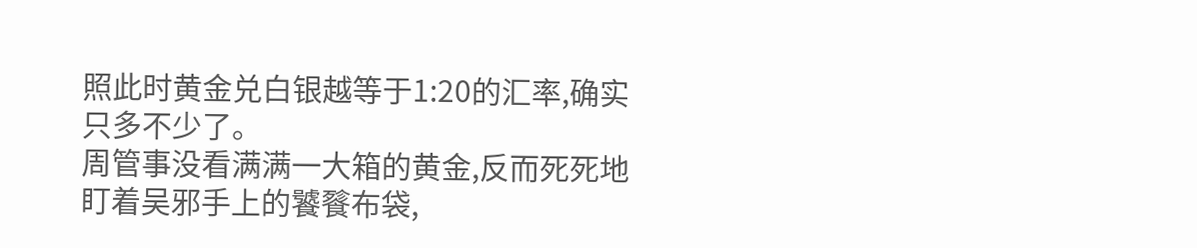照此时黄金兑白银越等于1:20的汇率,确实只多不少了。
周管事没看满满一大箱的黄金,反而死死地盯着吴邪手上的饕餮布袋,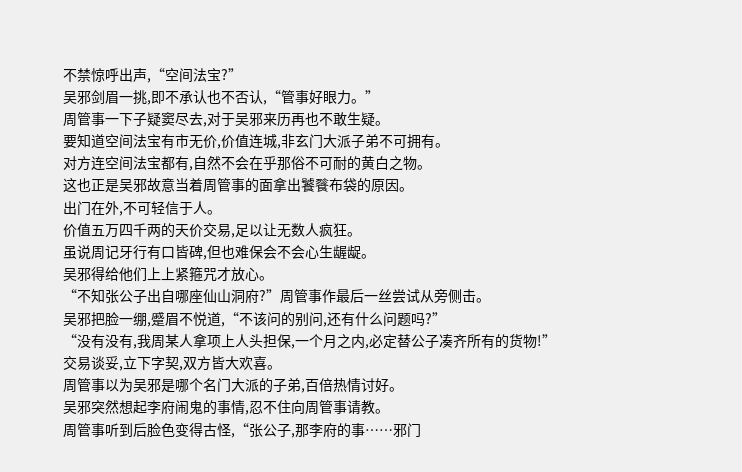不禁惊呼出声,“空间法宝?”
吴邪剑眉一挑,即不承认也不否认,“管事好眼力。”
周管事一下子疑窦尽去,对于吴邪来历再也不敢生疑。
要知道空间法宝有市无价,价值连城,非玄门大派子弟不可拥有。
对方连空间法宝都有,自然不会在乎那俗不可耐的黄白之物。
这也正是吴邪故意当着周管事的面拿出饕餮布袋的原因。
出门在外,不可轻信于人。
价值五万四千两的天价交易,足以让无数人疯狂。
虽说周记牙行有口皆碑,但也难保会不会心生龌龊。
吴邪得给他们上上紧箍咒才放心。
“不知张公子出自哪座仙山洞府?”周管事作最后一丝尝试从旁侧击。
吴邪把脸一绷,蹙眉不悦道,“不该问的别问,还有什么问题吗?”
“没有没有,我周某人拿项上人头担保,一个月之内,必定替公子凑齐所有的货物!”
交易谈妥,立下字契,双方皆大欢喜。
周管事以为吴邪是哪个名门大派的子弟,百倍热情讨好。
吴邪突然想起李府闹鬼的事情,忍不住向周管事请教。
周管事听到后脸色变得古怪,“张公子,那李府的事……邪门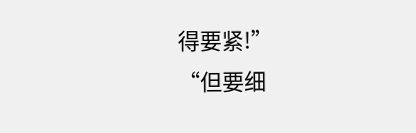得要紧!”
“但要细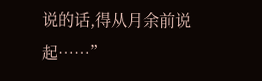说的话,得从月余前说起……”